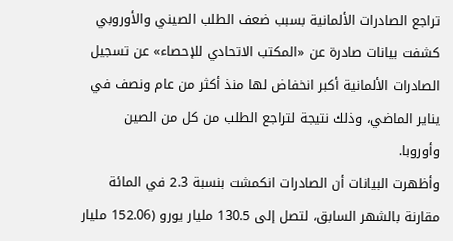تراجع الصادرات الألمانية بسبب ضعف الطلب الصيني والأوروبي
كشفت بيانات صادرة عن «المكتب الاتحادي للإحصاء» عن تسجيل الصادرات الألمانية أكبر انخفاض لها منذ أكثر من عام ونصف في يناير الماضي، وذلك نتيجة لتراجع الطلب من كل من الصين وأوروبا.
وأظهرت البيانات أن الصادرات انكمشت بنسبة 2.3 في المائة مقارنة بالشهر السابق، لتصل إلى 130.5 مليار يورو (152.06 مليار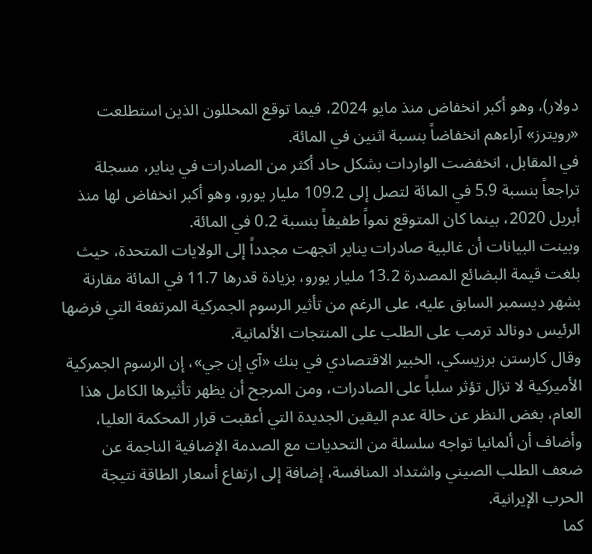دولار)، وهو أكبر انخفاض منذ مايو 2024، فيما توقع المحللون الذين استطلعت «رويترز» آراءهم انخفاضاً بنسبة اثنين في المائة.
في المقابل، انخفضت الواردات بشكل حاد أكثر من الصادرات في يناير، مسجلة تراجعاً بنسبة 5.9 في المائة لتصل إلى 109.2 مليار يورو، وهو أكبر انخفاض لها منذ أبريل 2020، بينما كان المتوقع نمواً طفيفاً بنسبة 0.2 في المائة.
وبينت البيانات أن غالبية صادرات يناير اتجهت مجدداً إلى الولايات المتحدة، حيث بلغت قيمة البضائع المصدرة 13.2 مليار يورو، بزيادة قدرها 11.7 في المائة مقارنة بشهر ديسمبر السابق عليه، على الرغم من تأثير الرسوم الجمركية المرتفعة التي فرضها الرئيس دونالد ترمب على الطلب على المنتجات الألمانية.
وقال كارستن برزيسكي، الخبير الاقتصادي في بنك «آي إن جي»، إن الرسوم الجمركية الأميركية لا تزال تؤثر سلباً على الصادرات، ومن المرجح أن يظهر تأثيرها الكامل هذا العام، بغض النظر عن حالة عدم اليقين الجديدة التي أعقبت قرار المحكمة العليا، وأضاف أن ألمانيا تواجه سلسلة من التحديات مع الصدمة الإضافية الناجمة عن ضعف الطلب الصيني واشتداد المنافسة، إضافة إلى ارتفاع أسعار الطاقة نتيجة الحرب الإيرانية.
كما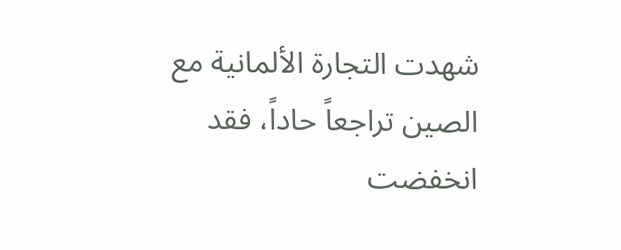شهدت التجارة الألمانية مع الصين تراجعاً حاداً، فقد انخفضت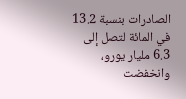الصادرات بنسبة 13.2 في المائة لتصل إلى 6.3 مليار يورو، وانخفضت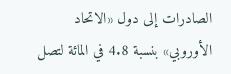الصادرات إلى دول «الاتحاد الأوروبي» بنسبة 4.8 في المائة لتصل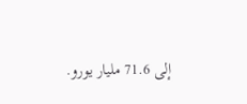إلى 71.6 مليار يورو.